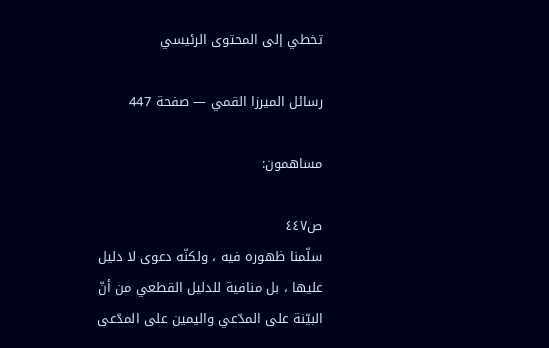تخطي إلى المحتوى الرئيسي

رسائل الميرزا القمي — صفحة 447

مساهمون:

ص٤٤٧
سلّمنا ظهوره فيه ، ولكنّه دعوى لا دليل عليها ، بل منافية للدليل القطعي من أنّ البيّنة على المدّعي واليمين على المدّعى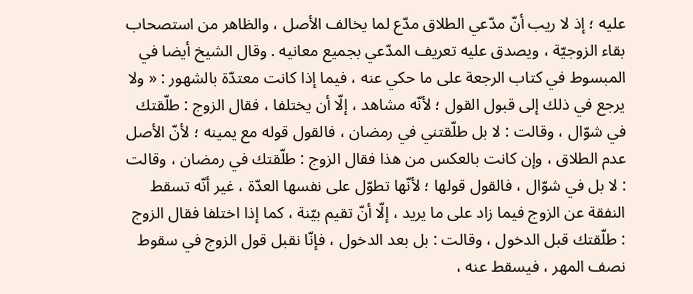عليه ؛ إذ لا ريب أنّ مدّعي الطلاق مدّع لما يخالف الأصل ، والظاهر من استصحاب بقاء الزوجيّة ، ويصدق عليه تعريف المدّعي بجميع معانيه . وقال الشيخ أيضا في المبسوط في كتاب الرجعة على ما حكي عنه ، فيما إذا كانت معتدّة بالشهور : « ولا يرجع في ذلك إلى قبول القول ؛ لأنّه مشاهد ، إلّا أن يختلفا ، فقال الزوج : طلّقتك في شوّال ، وقالت : لا بل طلّقتني في رمضان ، فالقول قوله مع يمينه ؛ لأنّ الأصل عدم الطلاق ، وإن كانت بالعكس من هذا فقال الزوج : طلّقتك في رمضان ، وقالت : لا بل في شوّال ، فالقول قولها ؛ لأنّها تطوّل على نفسها العدّة ، غير أنّه تسقط النفقة عن الزوج فيما زاد على ما يريد ، إلّا أنّ تقيم بيّنة ، كما إذا اختلفا فقال الزوج : طلّقتك قبل الدخول ، وقالت : بل بعد الدخول ، فإنّا نقبل قول الزوج في سقوط نصف المهر ، فيسقط عنه ،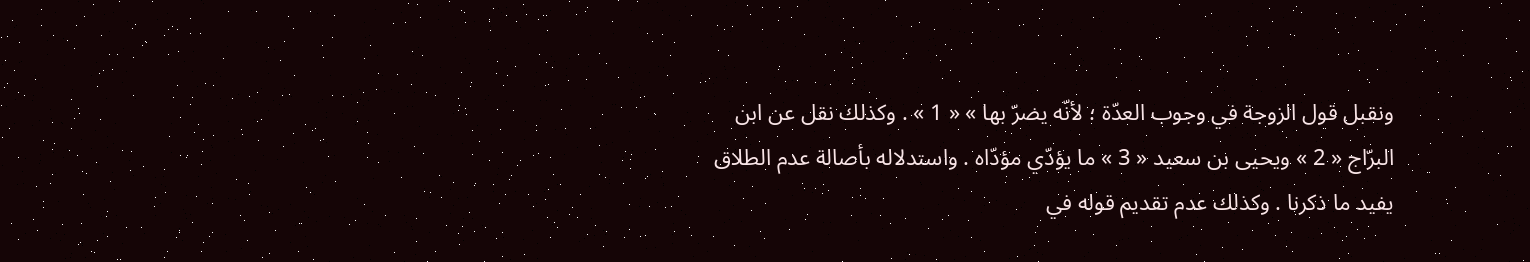ونقبل قول الزوجة في وجوب العدّة ؛ لأنّه يضرّ بها » « 1 » . وكذلك نقل عن ابن البرّاج « 2 » ويحيى بن سعيد « 3 » ما يؤدّي مؤدّاه . واستدلاله بأصالة عدم الطلاق يفيد ما ذكرنا . وكذلك عدم تقديم قوله في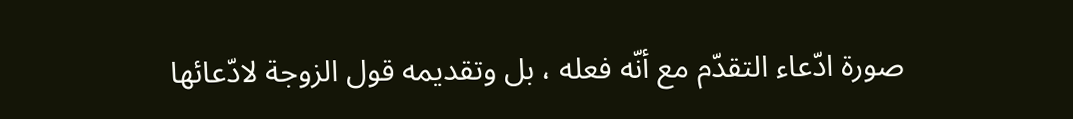صورة ادّعاء التقدّم مع أنّه فعله ، بل وتقديمه قول الزوجة لادّعائها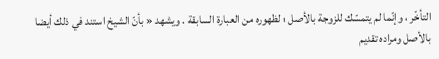التأخّر ، وإنّما لم يتمسّك للزوجة بالأصل ؛ لظهوره من العبارة السابقة . ويشهد « بأنّ الشيخ استند في ذلك أيضا بالأصل ومراده تقديم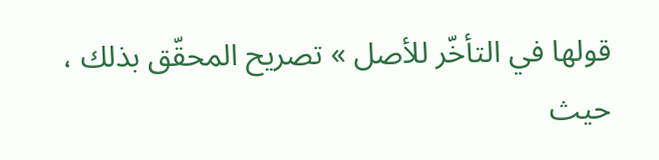قولها في التأخّر للأصل » تصريح المحقّق بذلك ، حيث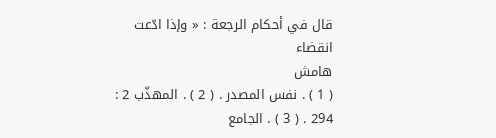قال في أحكام الرجعة : « وإذا ادّعت انقضاء
هامش
( 1 ) . نفس المصدر . ( 2 ) . المهذّب 2 : 294 . ( 3 ) . الجامع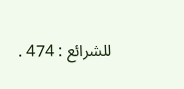للشرائع : 474 .